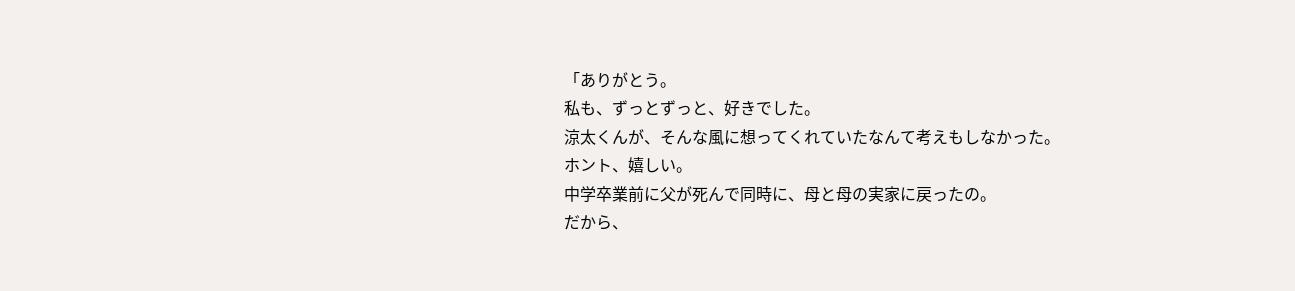「ありがとう。
私も、ずっとずっと、好きでした。
涼太くんが、そんな風に想ってくれていたなんて考えもしなかった。
ホント、嬉しい。
中学卒業前に父が死んで同時に、母と母の実家に戻ったの。
だから、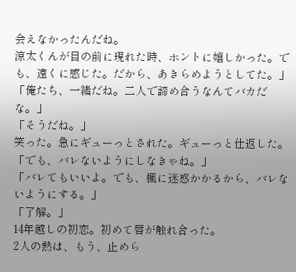会えなかったんだね。
涼太くんが目の前に現れた時、ホントに嬉しかった。でも、遠くに感じた。だから、あきらめようとしてた。」
「俺たち、一緒だね。二人で諦め合うなんてバカだな。」
「そうだね。」
笑った。急にギューっとされた。ギューっと仕返した。
「でも、バレないようにしなきゃね。」
「バレてもいいよ。でも、楓に迷惑かかるから、バレないようにする。」
「了解。」
14年越しの初恋。初めて唇が触れ合った。
2人の熱は、もう、止めら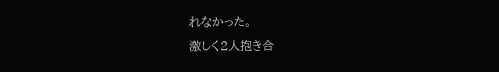れなかった。
激しく2人抱き合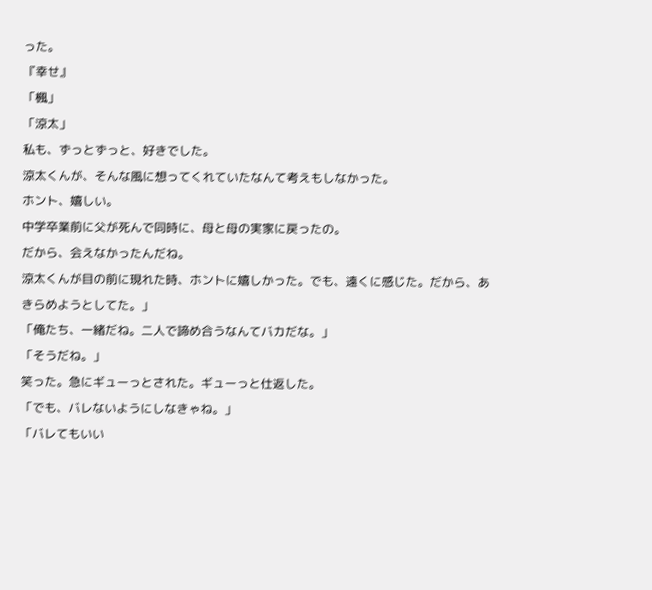った。
『幸せ』
「楓」
「涼太」
私も、ずっとずっと、好きでした。
涼太くんが、そんな風に想ってくれていたなんて考えもしなかった。
ホント、嬉しい。
中学卒業前に父が死んで同時に、母と母の実家に戻ったの。
だから、会えなかったんだね。
涼太くんが目の前に現れた時、ホントに嬉しかった。でも、遠くに感じた。だから、あきらめようとしてた。」
「俺たち、一緒だね。二人で諦め合うなんてバカだな。」
「そうだね。」
笑った。急にギューっとされた。ギューっと仕返した。
「でも、バレないようにしなきゃね。」
「バレてもいい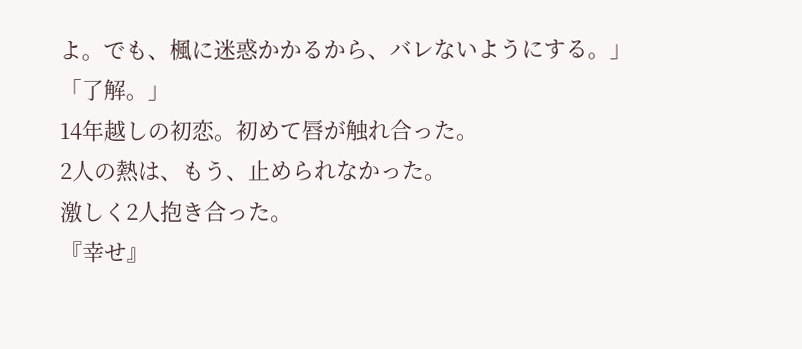よ。でも、楓に迷惑かかるから、バレないようにする。」
「了解。」
14年越しの初恋。初めて唇が触れ合った。
2人の熱は、もう、止められなかった。
激しく2人抱き合った。
『幸せ』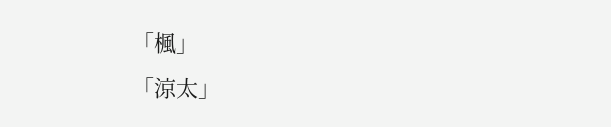「楓」
「涼太」